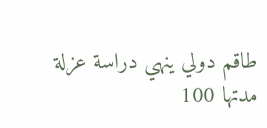طاقم دولي ينهي دراسة عزلة مدتها 100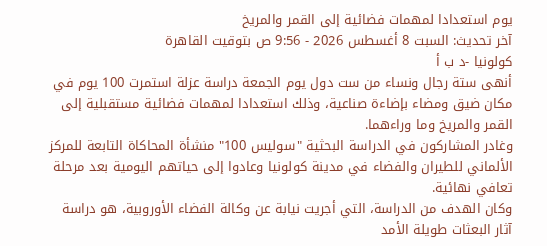يوم استعدادا لمهمات فضائية إلى القمر والمريخ
آخر تحديث: السبت 8 أغسطس 2026 - 9:56 ص بتوقيت القاهرة
كولونيا -د ب أ
أنهى ستة رجال ونساء من ست دول يوم الجمعة دراسة عزلة استمرت 100 يوم في مكان ضيق ومضاء بإضاءة صناعية، وذلك استعدادا لمهمات فضائية مستقبلية إلى القمر والمريخ وما وراءهما.
وغادر المشاركون في الدراسة البحثية "سوليس 100" منشأة المحاكاة التابعة للمركز الألماني للطيران والفضاء في مدينة كولونيا وعادوا إلى حياتهم اليومية بعد مرحلة تعافي نهائية.
وكان الهدف من الدراسة، التي أجريت نيابة عن وكالة الفضاء الأوروبية، هو دراسة آثار البعثات طويلة الأمد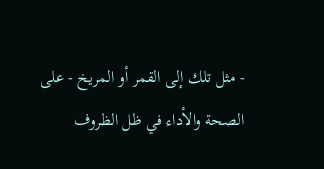- مثل تلك إلى القمر أو المريخ - على الصحة والأداء في ظل الظروف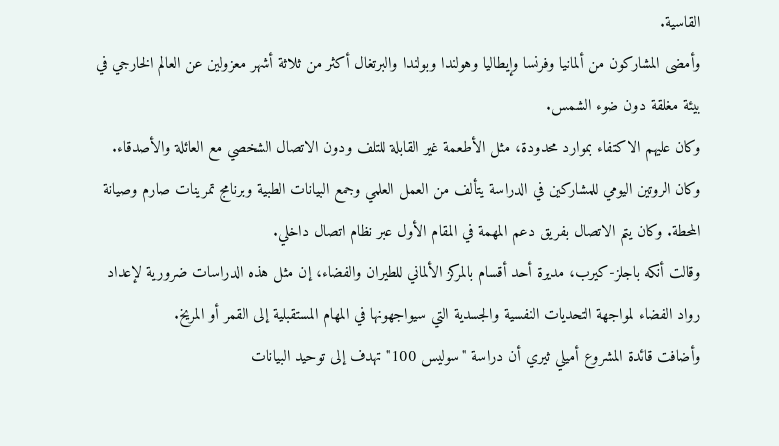القاسية.
وأمضى المشاركون من ألمانيا وفرنسا وإيطاليا وهولندا وبولندا والبرتغال أكثر من ثلاثة أشهر معزولين عن العالم الخارجي في بيئة مغلقة دون ضوء الشمس.
وكان عليهم الاكتفاء بموارد محدودة، مثل الأطعمة غير القابلة للتلف ودون الاتصال الشخصي مع العائلة والأصدقاء.
وكان الروتين اليومي للمشاركين في الدراسة يتألف من العمل العلمي وجمع البيانات الطبية وبرنامج تمرينات صارم وصيانة المحطة. وكان يتم الاتصال بفريق دعم المهمة في المقام الأول عبر نظام اتصال داخلي.
وقالت أنكه باجلز-كيرب، مديرة أحد أقسام بالمركز الألماني للطيران والفضاء، إن مثل هذه الدراسات ضرورية لإعداد رواد الفضاء لمواجهة التحديات النفسية والجسدية التي سيواجهونها في المهام المستقبلية إلى القمر أو المريخ.
وأضافت قائدة المشروع أميلي ثيري أن دراسة "سوليس 100" تهدف إلى توحيد البيانات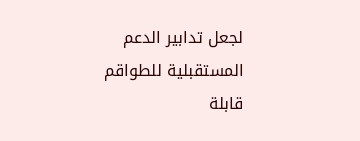لجعل تدابير الدعم المستقبلية للطواقم قابلة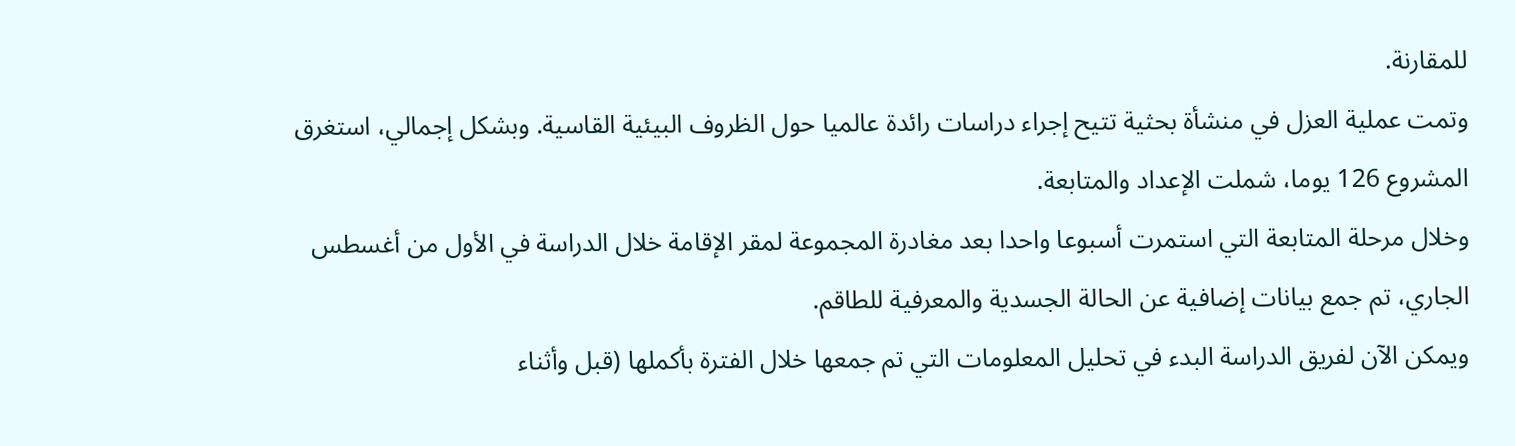للمقارنة.
وتمت عملية العزل في منشأة بحثية تتيح إجراء دراسات رائدة عالميا حول الظروف البيئية القاسية. وبشكل إجمالي، استغرق المشروع 126 يوما، شملت الإعداد والمتابعة.
وخلال مرحلة المتابعة التي استمرت أسبوعا واحدا بعد مغادرة المجموعة لمقر الإقامة خلال الدراسة في الأول من أغسطس الجاري، تم جمع بيانات إضافية عن الحالة الجسدية والمعرفية للطاقم.
ويمكن الآن لفريق الدراسة البدء في تحليل المعلومات التي تم جمعها خلال الفترة بأكملها (قبل وأثناء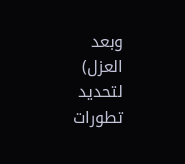وبعد العزل) لتحديد تطورات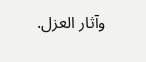وآثار العزل.